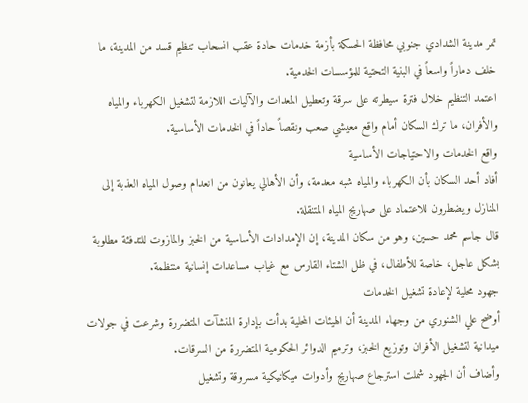تمر مدينة الشدادي جنوبي محافظة الحسكة بأزمة خدمات حادة عقب انسحاب تنظيم قسد من المدينة، ما خلف دماراً واسعاً في البنية التحتية للمؤسسات الخدمية.
اعتمد التنظيم خلال فترة سيطرته على سرقة وتعطيل المعدات والآليات اللازمة لتشغيل الكهرباء والمياه والأفران، ما ترك السكان أمام واقع معيشي صعب ونقصاً حاداً في الخدمات الأساسية.
واقع الخدمات والاحتياجات الأساسية
أفاد أحد السكان بأن الكهرباء والمياه شبه معدمة، وأن الأهالي يعانون من انعدام وصول المياه العذبة إلى المنازل ويضطرون للاعتماد على صهاريج المياه المتنقلة.
قال جاسم محمد حسين، وهو من سكان المدينة، إن الإمدادات الأساسية من الخبز والمازوت للتدفئة مطلوبة بشكل عاجل، خاصة للأطفال، في ظل الشتاء القارس مع غياب مساعدات إنسانية منتظمة.
جهود محلية لإعادة تشغيل الخدمات
أوضح علي الشنوري من وجهاء المدينة أن الهيئات المحلية بدأت بإدارة المنشآت المتضررة وشرعت في جولات ميدانية لتشغيل الأفران وتوزيع الخبز، وترميم الدوائر الحكومية المتضررة من السرقات.
وأضاف أن الجهود شملت استرجاع صهاريج وأدوات ميكانيكية مسروقة وتشغيل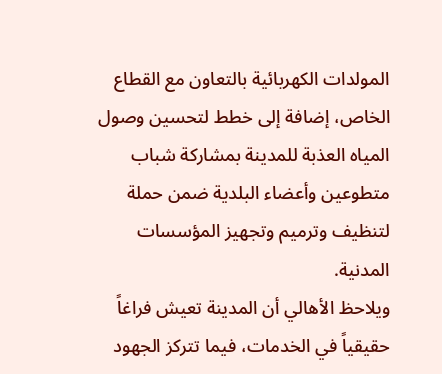المولدات الكهربائية بالتعاون مع القطاع الخاص، إضافة إلى خطط لتحسين وصول المياه العذبة للمدينة بمشاركة شباب متطوعين وأعضاء البلدية ضمن حملة لتنظيف وترميم وتجهيز المؤسسات المدنية.
ويلاحظ الأهالي أن المدينة تعيش فراغاً حقيقياً في الخدمات، فيما تتركز الجهود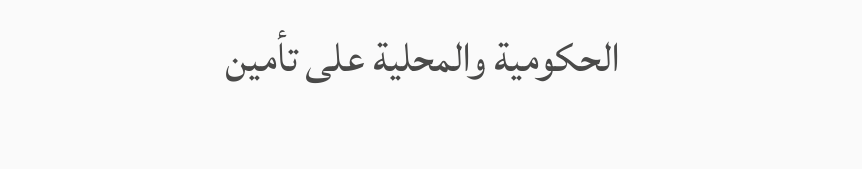الحكومية والمحلية على تأمين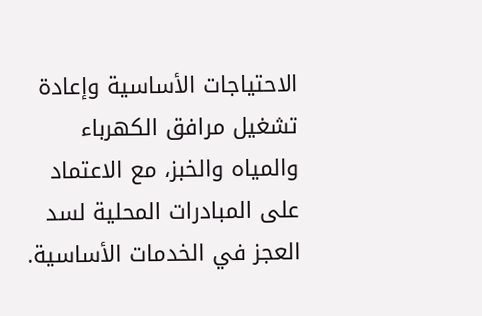الاحتياجات الأساسية وإعادة تشغيل مرافق الكهرباء والمياه والخبز، مع الاعتماد على المبادرات المحلية لسد العجز في الخدمات الأساسية.